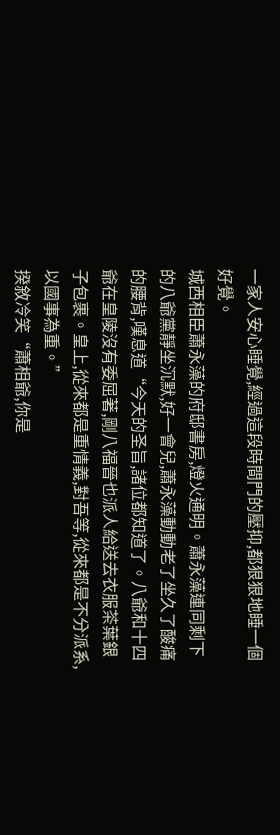一家人安心睡覺,經過這段時間門的壓抑,都狠狠地睡一個好覺。
城西相臣蕭永藻的府邸書房,燈火通明。蕭永藻連同剩下的八爺黨靜坐沉默,好一會兒,蕭永藻動動老了坐久了酸痛的腰背,嘆息道“今天的圣旨,諸位都知道了。八爺和十四爺在皇陵沒有委屈著,剛八福晉也派人給送去衣服茶葉銀子包裹。皇上,從來都是重情義,對吾等,從來都是不分派系,以國事為重。”
揆敘冷笑“蕭相爺,你是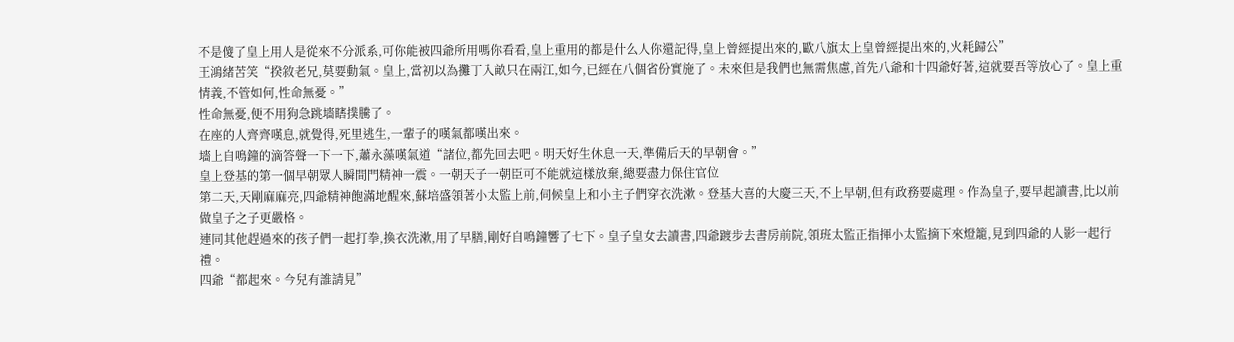不是傻了皇上用人是從來不分派系,可你能被四爺所用嗎你看看,皇上重用的都是什么人你還記得,皇上曾經提出來的,歐八旗太上皇曾經提出來的,火耗歸公”
王鴻緒苦笑“揆敘老兄,莫要動氣。皇上,當初以為攤丁入畝只在兩江,如今,已經在八個省份實施了。未來但是我們也無需焦慮,首先八爺和十四爺好著,這就要吾等放心了。皇上重情義,不管如何,性命無憂。”
性命無憂,便不用狗急跳墻瞎撲騰了。
在座的人齊齊嘆息,就覺得,死里逃生,一輩子的嘆氣都嘆出來。
墻上自鳴鐘的滴答聲一下一下,蕭永藻嘆氣道“諸位,都先回去吧。明天好生休息一天,準備后天的早朝會。”
皇上登基的第一個早朝眾人瞬間門精神一震。一朝天子一朝臣可不能就這樣放棄,總要盡力保住官位
第二天,天剛麻麻亮,四爺精神飽滿地醒來,蘇培盛領著小太監上前,伺候皇上和小主子們穿衣洗漱。登基大喜的大慶三天,不上早朝,但有政務要處理。作為皇子,要早起讀書,比以前做皇子之子更嚴格。
連同其他趕過來的孩子們一起打拳,換衣洗漱,用了早膳,剛好自鳴鐘響了七下。皇子皇女去讀書,四爺踱步去書房前院,領班太監正指揮小太監摘下來燈籠,見到四爺的人影一起行禮。
四爺“都起來。今兒有誰請見”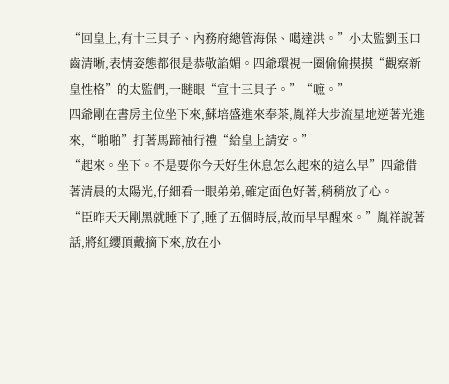“回皇上,有十三貝子、內務府總管海保、噶達洪。”小太監劉玉口齒清晰,表情姿態都很是恭敬諂媚。四爺環視一圈偷偷摸摸“觀察新皇性格”的太監們,一瞇眼“宣十三貝子。”“嗻。”
四爺剛在書房主位坐下來,蘇培盛進來奉茶,胤祥大步流星地逆著光進來,“啪啪”打著馬蹄袖行禮“給皇上請安。”
“起來。坐下。不是要你今天好生休息怎么起來的這么早”四爺借著清晨的太陽光,仔細看一眼弟弟,確定面色好著,稍稍放了心。
“臣昨天天剛黑就睡下了,睡了五個時辰,故而早早醒來。”胤祥說著話,將紅纓頂戴摘下來,放在小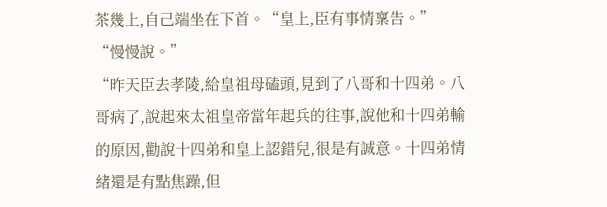茶幾上,自己端坐在下首。“皇上,臣有事情稟告。”
“慢慢說。”
“昨天臣去孝陵,給皇祖母磕頭,見到了八哥和十四弟。八哥病了,說起來太祖皇帝當年起兵的往事,說他和十四弟輸的原因,勸說十四弟和皇上認錯兒,很是有誠意。十四弟情緒還是有點焦躁,但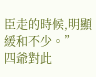臣走的時候,明顯緩和不少。”
四爺對此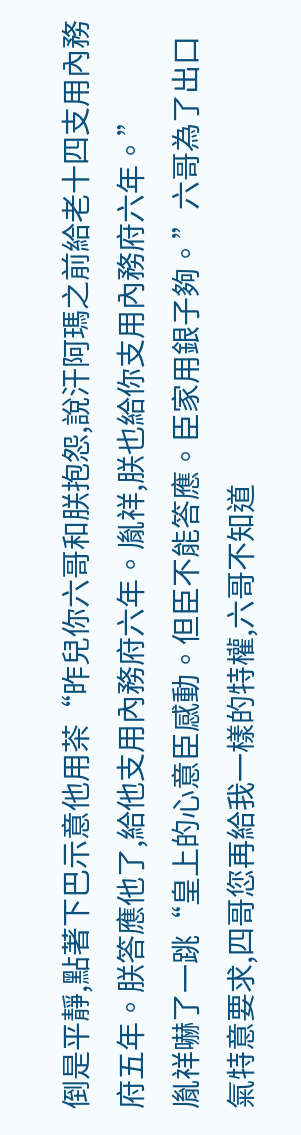倒是平靜,點著下巴示意他用茶“昨兒你六哥和朕抱怨,說汗阿瑪之前給老十四支用內務府五年。朕答應他了,給他支用內務府六年。胤祥,朕也給你支用內務府六年。”
胤祥嚇了一跳“皇上的心意臣感動。但臣不能答應。臣家用銀子夠。”六哥為了出口氣特意要求,四哥您再給我一樣的特權,六哥不知道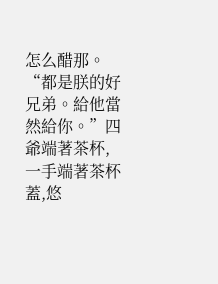怎么醋那。
“都是朕的好兄弟。給他當然給你。”四爺端著茶杯,一手端著茶杯蓋,悠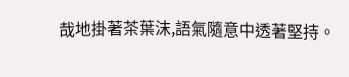哉地掛著茶葉沫,語氣隨意中透著堅持。